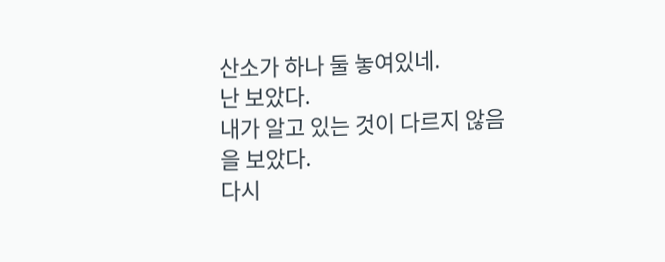산소가 하나 둘 놓여있네.
난 보았다.
내가 알고 있는 것이 다르지 않음을 보았다.
다시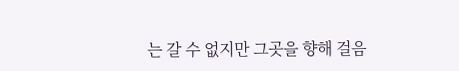는 갈 수 없지만 그곳을 향해 걸음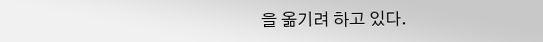을 옮기려 하고 있다.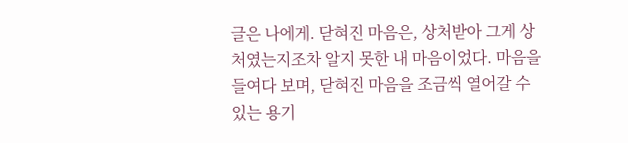글은 나에게. 닫혀진 마음은, 상처받아 그게 상처였는지조차 알지 못한 내 마음이었다. 마음을 들여다 보며, 닫혀진 마음을 조금씩 열어갈 수 있는 용기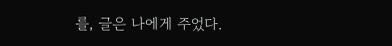를, 글은 나에게 주었다.